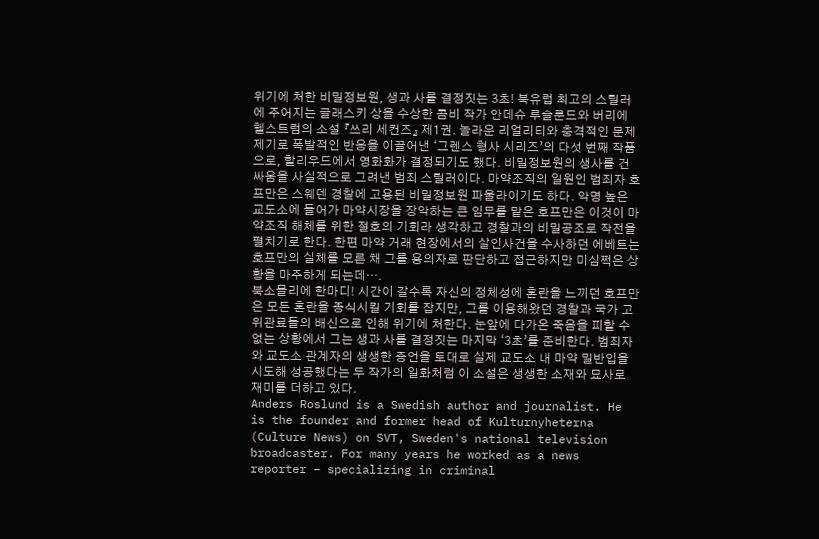위기에 처한 비밀정보원, 생과 사를 결정짓는 3초! 북유럽 최고의 스릴러에 주어지는 글래스키 상을 수상한 콤비 작가 안데슈 루슬룬드와 버리에 헬스트럼의 소설 『쓰리 세컨즈』 제1권. 놀라운 리얼리티와 충격적인 문제 제기로 폭발적인 반응을 이끌어낸 ‘그렌스 형사 시리즈’의 다섯 번째 작품으로, 할리우드에서 영화화가 결정되기도 했다. 비밀정보원의 생사를 건 싸움을 사실적으로 그려낸 범죄 스릴러이다. 마약조직의 일원인 범죄자 호프만은 스웨덴 경찰에 고용된 비밀정보원 파울라이기도 하다. 악명 높은 교도소에 들어가 마약시장을 장악하는 큰 임무를 맡은 호프만은 이것이 마약조직 해체를 위한 절호의 기회라 생각하고 경찰과의 비밀공조로 작전을 펼치기로 한다. 한편 마약 거래 현장에서의 살인사건을 수사하던 에베트는 호프만의 실체를 모른 채 그를 용의자로 판단하고 접근하지만 미심쩍은 상황을 마주하게 되는데….
북소믈리에 한마디! 시간이 갈수록 자신의 정체성에 혼란을 느끼던 호프만은 모든 혼란을 종식시킬 기회를 잡지만, 그를 이용해왔던 경찰과 국가 고위관료들의 배신으로 인해 위기에 처한다. 눈앞에 다가온 죽음을 피할 수 없는 상황에서 그는 생과 사를 결정짓는 마지막 ‘3초’를 준비한다. 범죄자와 교도소 관계자의 생생한 증언을 토대로 실제 교도소 내 마약 밀반입을 시도해 성공했다는 두 작가의 일화처럼 이 소설은 생생한 소재와 묘사로 재미를 더하고 있다.
Anders Roslund is a Swedish author and journalist. He is the founder and former head of Kulturnyheterna (Culture News) on SVT, Sweden's national television broadcaster. For many years he worked as a news reporter – specializing in criminal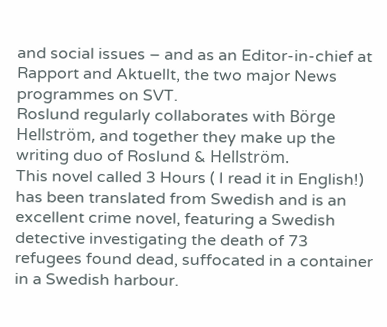and social issues – and as an Editor-in-chief at Rapport and Aktuellt, the two major News programmes on SVT.
Roslund regularly collaborates with Börge Hellström, and together they make up the writing duo of Roslund & Hellström.
This novel called 3 Hours ( I read it in English!) has been translated from Swedish and is an excellent crime novel, featuring a Swedish detective investigating the death of 73 refugees found dead, suffocated in a container in a Swedish harbour.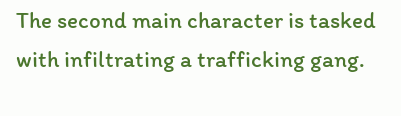The second main character is tasked with infiltrating a trafficking gang.